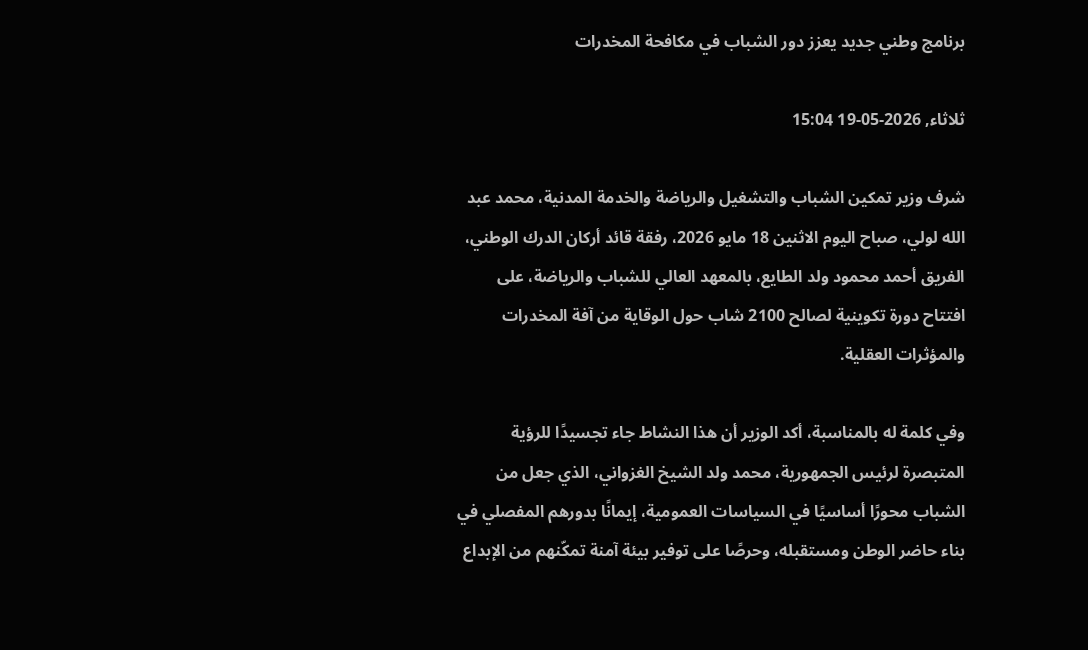برنامج وطني جديد يعزز دور الشباب في مكافحة المخدرات

ثلاثاء, 2026-05-19 15:04

شرف وزير تمكين الشباب والتشغيل والرياضة والخدمة المدنية، محمد عبد الله لولي، صباح اليوم الاثنين 18 مايو 2026، رفقة قائد أركان الدرك الوطني، الفريق أحمد محمود ولد الطايع، بالمعهد العالي للشباب والرياضة، على افتتاح دورة تكوينية لصالح 2100 شاب حول الوقاية من آفة المخدرات والمؤثرات العقلية.

وفي كلمة له بالمناسبة، أكد الوزير أن هذا النشاط جاء تجسيدًا للرؤية المتبصرة لرئيس الجمهورية، محمد ولد الشيخ الغزواني، الذي جعل من الشباب محورًا أساسيًا في السياسات العمومية، إيمانًا بدورهم المفصلي في بناء حاضر الوطن ومستقبله، وحرصًا على توفير بيئة آمنة تمكّنهم من الإبداع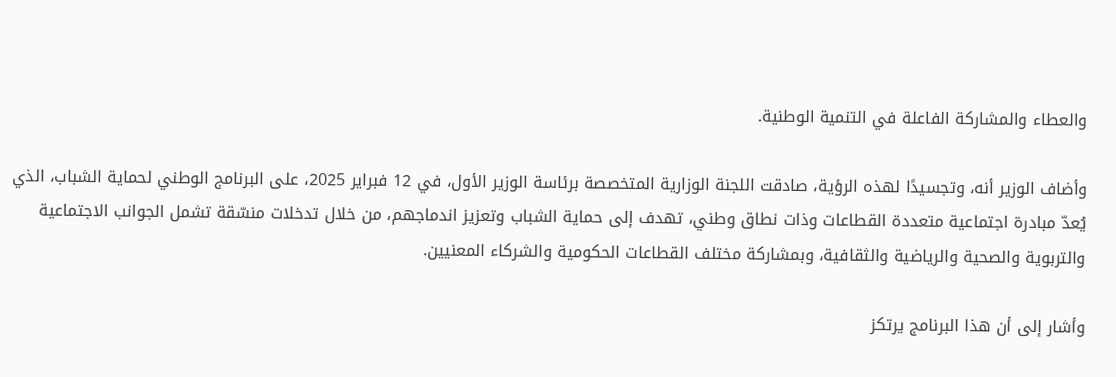والعطاء والمشاركة الفاعلة في التنمية الوطنية.

وأضاف الوزير أنه، وتجسيدًا لهذه الرؤية، صادقت اللجنة الوزارية المتخصصة برئاسة الوزير الأول، في 12 فبراير 2025، على البرنامج الوطني لحماية الشباب، الذي يُعدّ مبادرة اجتماعية متعددة القطاعات وذات نطاق وطني، تهدف إلى حماية الشباب وتعزيز اندماجهم، من خلال تدخلات منسّقة تشمل الجوانب الاجتماعية والتربوية والصحية والرياضية والثقافية، وبمشاركة مختلف القطاعات الحكومية والشركاء المعنيين.

وأشار إلى أن هذا البرنامج يرتكز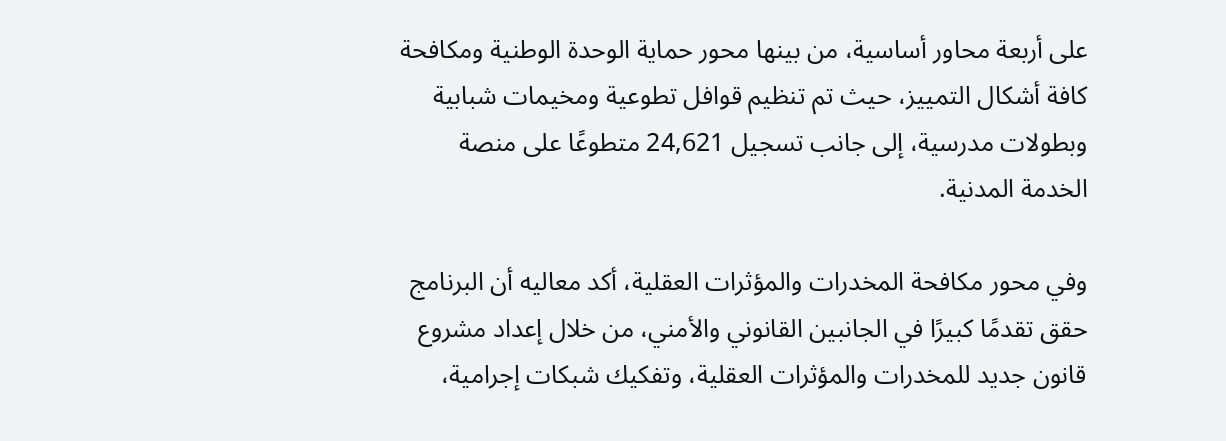على أربعة محاور أساسية، من بينها محور حماية الوحدة الوطنية ومكافحة كافة أشكال التمييز، حيث تم تنظيم قوافل تطوعية ومخيمات شبابية وبطولات مدرسية، إلى جانب تسجيل 24,621 متطوعًا على منصة الخدمة المدنية.

وفي محور مكافحة المخدرات والمؤثرات العقلية، أكد معاليه أن البرنامج حقق تقدمًا كبيرًا في الجانبين القانوني والأمني، من خلال إعداد مشروع قانون جديد للمخدرات والمؤثرات العقلية، وتفكيك شبكات إجرامية،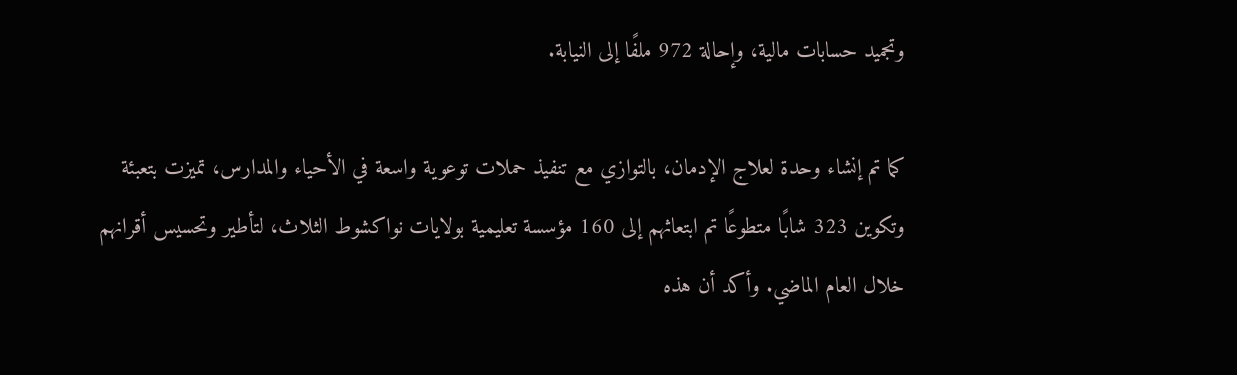وتجميد حسابات مالية، وإحالة 972 ملفًا إلى النيابة.

كما تم إنشاء وحدة لعلاج الإدمان، بالتوازي مع تنفيذ حملات توعوية واسعة في الأحياء والمدارس، تميزت بتعبئة وتكوين 323 شابًا متطوعًا تم ابتعاثهم إلى 160 مؤسسة تعليمية بولايات نواكشوط الثلاث، لتأطير وتحسيس أقرانهم خلال العام الماضي. وأكد أن هذه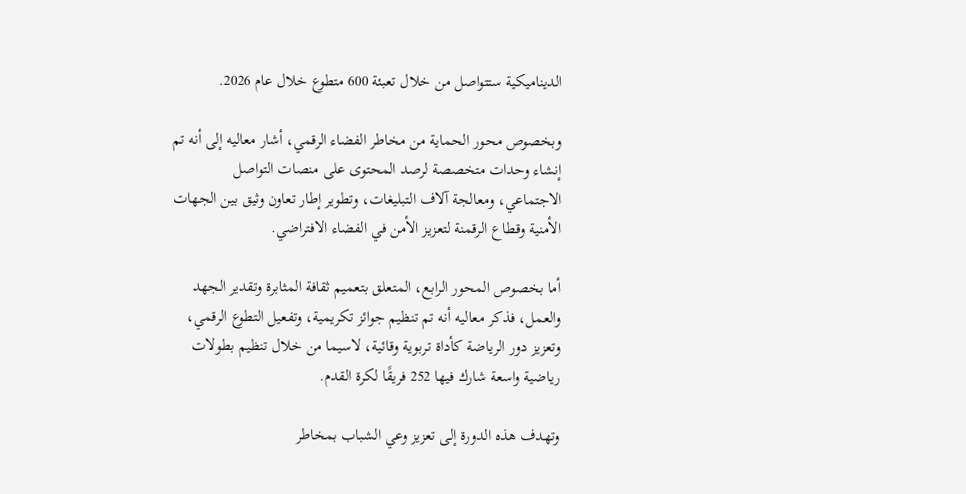الديناميكية ستتواصل من خلال تعبئة 600 متطوع خلال عام 2026.

وبخصوص محور الحماية من مخاطر الفضاء الرقمي، أشار معاليه إلى أنه تم إنشاء وحدات متخصصة لرصد المحتوى على منصات التواصل الاجتماعي، ومعالجة آلاف التبليغات، وتطوير إطار تعاون وثيق بين الجهات الأمنية وقطاع الرقمنة لتعزيز الأمن في الفضاء الافتراضي.

أما بخصوص المحور الرابع، المتعلق بتعميم ثقافة المثابرة وتقدير الجهد والعمل، فذكر معاليه أنه تم تنظيم جوائز تكريمية، وتفعيل التطوع الرقمي، وتعزيز دور الرياضة كأداة تربوية وقائية، لاسيما من خلال تنظيم بطولات رياضية واسعة شارك فيها 252 فريقًا لكرة القدم.

وتهدف هذه الدورة إلى تعزيز وعي الشباب بمخاطر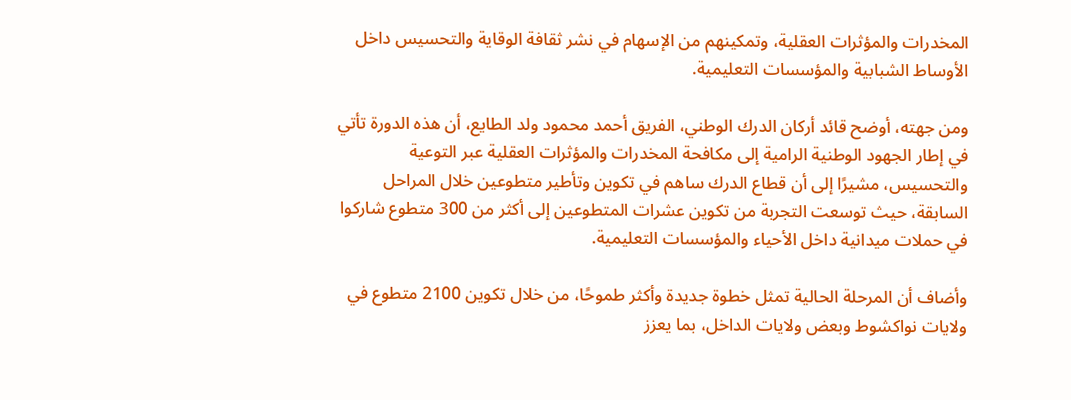المخدرات والمؤثرات العقلية، وتمكينهم من الإسهام في نشر ثقافة الوقاية والتحسيس داخل الأوساط الشبابية والمؤسسات التعليمية.

ومن جهته، أوضح قائد أركان الدرك الوطني، الفريق أحمد محمود ولد الطايع، أن هذه الدورة تأتي في إطار الجهود الوطنية الرامية إلى مكافحة المخدرات والمؤثرات العقلية عبر التوعية والتحسيس، مشيرًا إلى أن قطاع الدرك ساهم في تكوين وتأطير متطوعين خلال المراحل السابقة، حيث توسعت التجربة من تكوين عشرات المتطوعين إلى أكثر من 300 متطوع شاركوا في حملات ميدانية داخل الأحياء والمؤسسات التعليمية.

وأضاف أن المرحلة الحالية تمثل خطوة جديدة وأكثر طموحًا، من خلال تكوين 2100 متطوع في ولايات نواكشوط وبعض ولايات الداخل، بما يعزز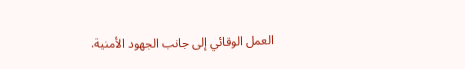العمل الوقائي إلى جانب الجهود الأمنية.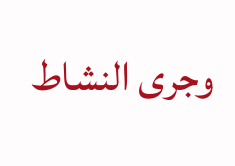وجرى النشاط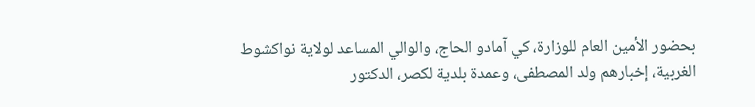بحضور الأمين العام للوزارة، كي آمادو الحاج، والوالي المساعد لولاية نواكشوط الغربية، إخبارهم ولد المصطفى، وعمدة بلدية لكصر، الدكتور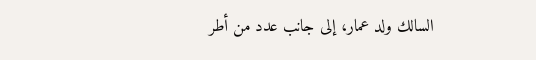السالك ولد عمار، إلى جانب عدد من أطر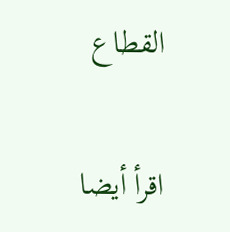القطاع

اقرأ أيضا